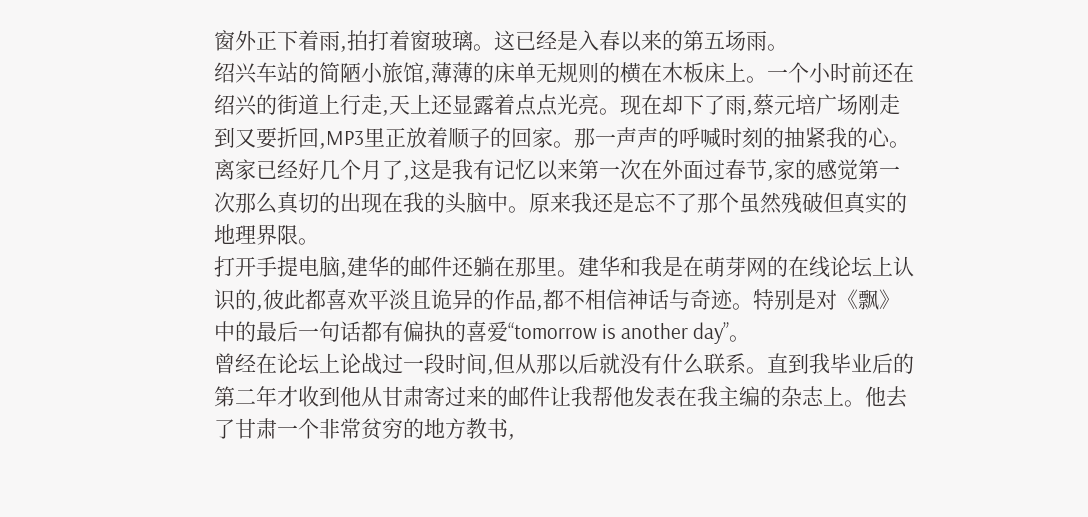窗外正下着雨,拍打着窗玻璃。这已经是入春以来的第五场雨。
绍兴车站的简陋小旅馆,薄薄的床单无规则的横在木板床上。一个小时前还在绍兴的街道上行走,天上还显露着点点光亮。现在却下了雨,蔡元培广场刚走到又要折回,MP3里正放着顺子的回家。那一声声的呼喊时刻的抽紧我的心。离家已经好几个月了,这是我有记忆以来第一次在外面过春节,家的感觉第一次那么真切的出现在我的头脑中。原来我还是忘不了那个虽然残破但真实的地理界限。
打开手提电脑,建华的邮件还躺在那里。建华和我是在萌芽网的在线论坛上认识的,彼此都喜欢平淡且诡异的作品,都不相信神话与奇迹。特别是对《飘》中的最后一句话都有偏执的喜爱“tomorrow is another day”。
曾经在论坛上论战过一段时间,但从那以后就没有什么联系。直到我毕业后的第二年才收到他从甘肃寄过来的邮件让我帮他发表在我主编的杂志上。他去了甘肃一个非常贫穷的地方教书,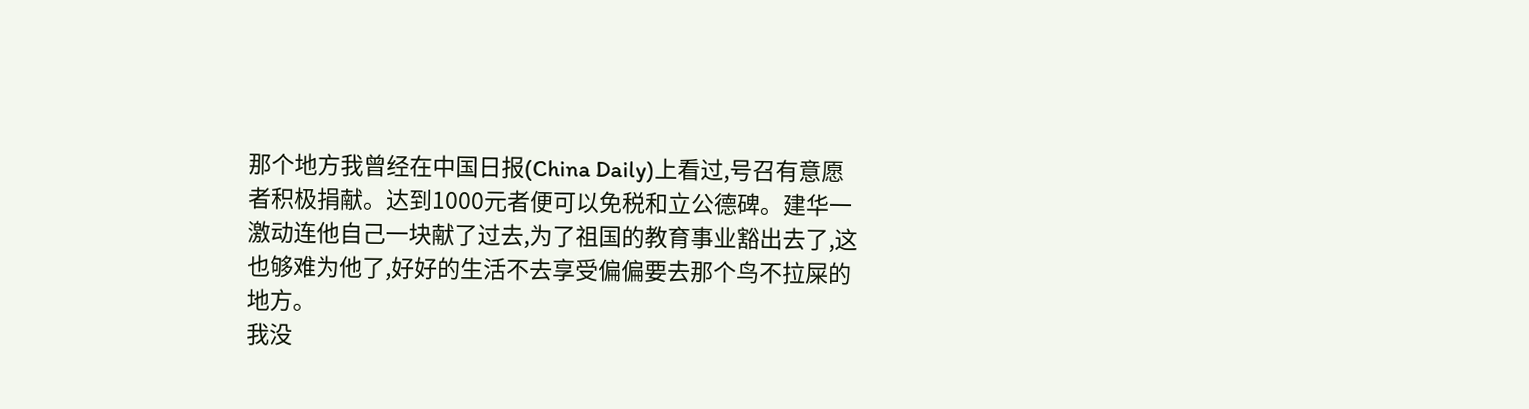那个地方我曾经在中国日报(China Daily)上看过,号召有意愿者积极捐献。达到1000元者便可以免税和立公德碑。建华一激动连他自己一块献了过去,为了祖国的教育事业豁出去了,这也够难为他了,好好的生活不去享受偏偏要去那个鸟不拉屎的地方。
我没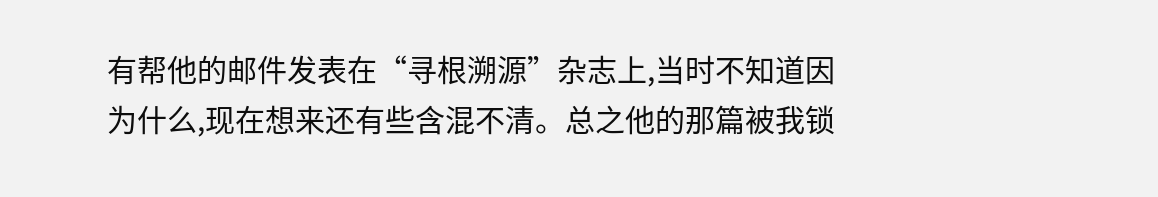有帮他的邮件发表在“寻根溯源”杂志上,当时不知道因为什么,现在想来还有些含混不清。总之他的那篇被我锁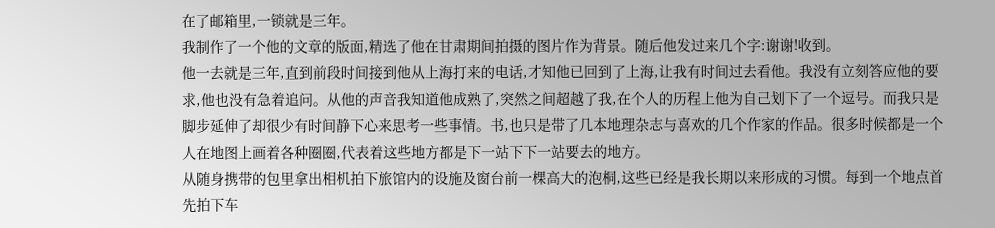在了邮箱里,一锁就是三年。
我制作了一个他的文章的版面,精选了他在甘肃期间拍摄的图片作为背景。随后他发过来几个字:谢谢!收到。
他一去就是三年,直到前段时间接到他从上海打来的电话,才知他已回到了上海,让我有时间过去看他。我没有立刻答应他的要求,他也没有急着追问。从他的声音我知道他成熟了,突然之间超越了我,在个人的历程上他为自己划下了一个逗号。而我只是脚步延伸了却很少有时间静下心来思考一些事情。书,也只是带了几本地理杂志与喜欢的几个作家的作品。很多时候都是一个人在地图上画着各种圈圈,代表着这些地方都是下一站下下一站要去的地方。
从随身携带的包里拿出相机拍下旅馆内的设施及窗台前一棵高大的泡桐,这些已经是我长期以来形成的习惯。每到一个地点首先拍下车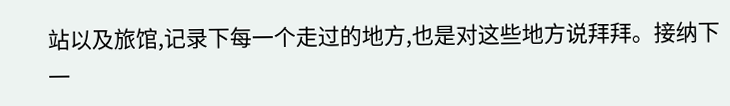站以及旅馆,记录下每一个走过的地方,也是对这些地方说拜拜。接纳下一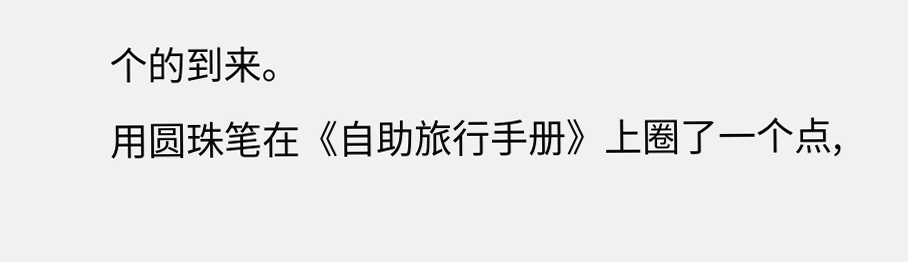个的到来。
用圆珠笔在《自助旅行手册》上圈了一个点,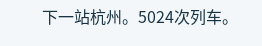下一站杭州。5024次列车。